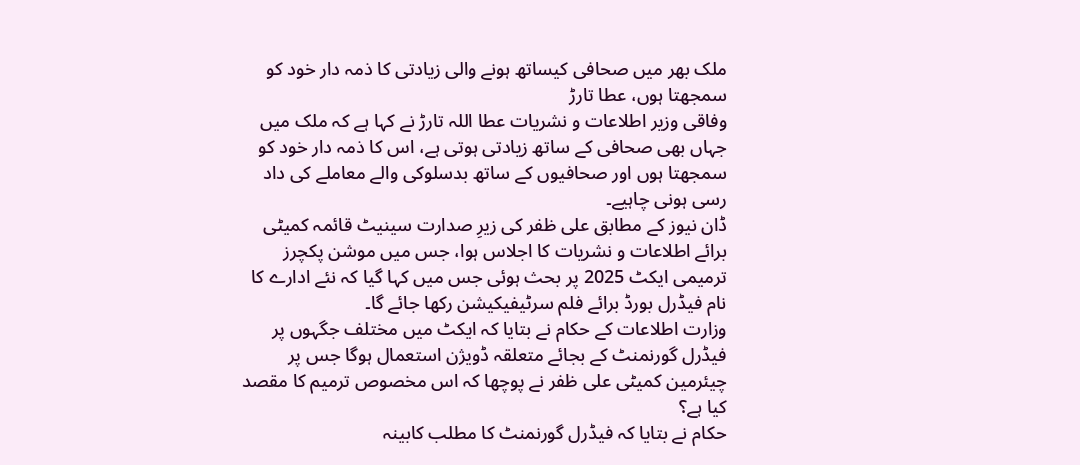ملک بھر میں صحافی کیساتھ ہونے والی زیادتی کا ذمہ دار خود کو سمجھتا ہوں، عطا تارڑ
وفاقی وزیر اطلاعات و نشریات عطا اللہ تارڑ نے کہا ہے کہ ملک میں جہاں بھی صحافی کے ساتھ زیادتی ہوتی ہے، اس کا ذمہ دار خود کو سمجھتا ہوں اور صحافیوں کے ساتھ بدسلوکی والے معاملے کی داد رسی ہونی چاہیے۔
ڈان نیوز کے مطابق علی ظفر کی زیرِ صدارت سینیٹ قائمہ کمیٹی برائے اطلاعات و نشریات کا اجلاس ہوا، جس میں موشن پکچرز ترمیمی ایکٹ 2025 پر بحث ہوئی جس میں کہا گیا کہ نئے ادارے کا نام فیڈرل بورڈ برائے فلم سرٹیفیکیشن رکھا جائے گا۔
وزارت اطلاعات کے حکام نے بتایا کہ ایکٹ میں مختلف جگہوں پر فیڈرل گورنمنٹ کے بجائے متعلقہ ڈویژن استعمال ہوگا جس پر چیئرمین کمیٹی علی ظفر نے پوچھا کہ اس مخصوص ترمیم کا مقصد کیا ہے؟
حکام نے بتایا کہ فیڈرل گورنمنٹ کا مطلب کابینہ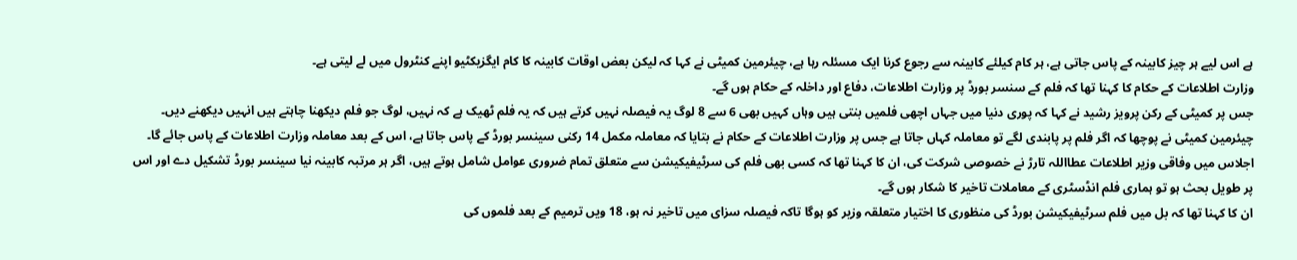ہے اس لیے ہر چیز کابینہ کے پاس جاتی ہے، ہر کام کیلئے کابینہ سے رجوع کرنا ایک مسئلہ رہا ہے، چیئرمین کمیٹی نے کہا کہ لیکن بعض اوقات کابینہ کا کام ایگزیکٹیو اپنے کنٹرول میں لے لیتی ہے۔
وزارت اطلاعات کے حکام کا کہنا تھا کہ فلم کے سنسر بورڈ پر وزارت اطلاعات، دفاع اور داخلہ کے حکام ہوں گے۔
جس پر کمیٹی کے رکن پرویز رشید نے کہا کہ پوری دنیا میں جہاں اچھی فلمیں بنتی ہیں وہاں کہیں بھی 6 سے 8 لوگ یہ فیصلہ نہیں کرتے ہیں کہ یہ فلم ٹھیک ہے کہ نہیں، لوگ جو فلم دیکھنا چاہتے ہیں انہیں دیکھنے دیں۔
چیئرمین کمیٹی نے پوچھا کہ اگر فلم پر پابندی لگے تو معاملہ کہاں جاتا ہے جس پر وزارت اطلاعات کے حکام نے بتایا کہ معاملہ مکمل 14 رکنی سینسر بورڈ کے پاس جاتا ہے، اس کے بعد معاملہ وزارت اطلاعات کے پاس جائے گا۔
اجلاس میں وفاقی وزیر اطلاعات عطااللہ تارڑ نے خصوصی شرکت کی، ان کا کہنا تھا کہ کسی بھی فلم کی سرٹیفیکیشن سے متعلق تمام ضروری عوامل شامل ہوتے ہیں، اگر ہر مرتبہ کابینہ نیا سینسر بورڈ تشکیل دے اور اس پر طویل بحث ہو تو ہماری فلم انڈسٹری کے معاملات تاخیر کا شکار ہوں گے۔
ان کا کہنا تھا کہ بل میں فلم سرٹیفیکیشن بورڈ کی منظوری کا اختیار متعلقہ وزیر کو ہوگا تاکہ فیصلہ سزای میں تاخیر نہ ہو، 18 ویں ترمیم کے بعد فلموں کی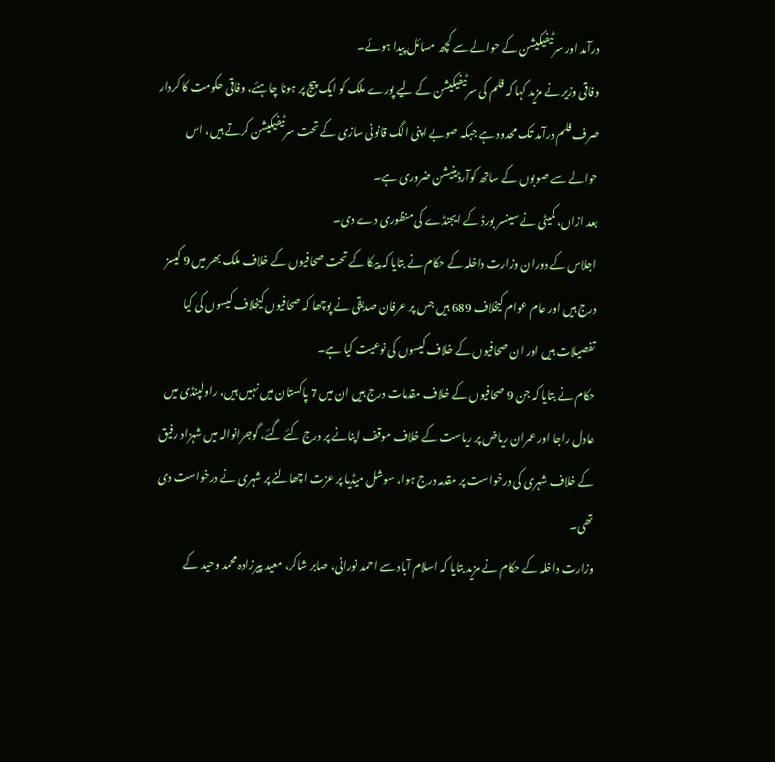درآمد اور سرٹیفیکیشن کے حوالے سے کچھ مسائل پیدا ہوئے۔
وفاقی وزیر نے مزید کہا کہ فلم کی سرٹیفیکیشن کے لیے پورے ملک کو ایک پیج پر ہونا چاہئے، وفاقی حکومت کا کردار صرف فلم درآمد تک محدود ہے جبکہ صوبے اپنی الگ قانونی سازی کے تحت سرٹیفیکیشن کرتے ہیں، اس حوالے سے صوبوں کے ساتھ کوآرڈینیشن ضروری ہے۔
بعد ازاں، کمیٹی نے سینسر بورڈ کے ایجنڈے کی منظوری دے دی۔
اجلاس کے دوران وزارت داخلہ کے حکام نے بتایا کہ پیکا کے تحت صحافیوں کے خلاف ملک بھر میں 9 کیسز درج ہیں اور عام عوام کیخلاف 689 ہیں جس پر عرفان صدیقی نے پوچھا کہ صحافیوں کیخلاف کیسوں کی کیا تفصیلات ہیں اور ان صحافیوں کے خلاف کیسوں کی نوعیت کیا ہے۔
حکام نے بتایا کہ جن 9 صحافیوں کے خلاف مقدمات درج ہیں ان میں 7 پاکستان میں نہیں ہیں، راولپنڈی میں عادل راجا اور عمران ریاض پر ریاست کے خلاف موقف اپنانے پر درج کئے گئے، گوجرانوالہ میں شہزاد رفیق کے خلاف شہری کی درخواست پر مقدمہ درج ہوا، سوشل میڈیا پر عزت اچھالنے پر شہری نے درخواست دی تھی۔
وزارت داخلہ کے حکام نے مزید بتایا کہ اسلام آباد سے احمد نورانی، صابر شاکر، معید پیرزادہ محمد وحید کے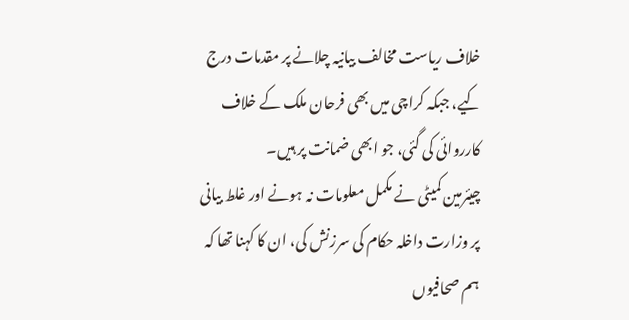خلاف ریاست مخالف بیانیہ چلانے پر مقدمات درج کیے، جبکہ کراچی میں بھی فرحان ملک کے خلاف کارروائی کی گئی، جو ابھی ضمانت پر ہیں۔
چیئرمین کمیٹی نے مکمل معلومات نہ ہونے اور غلط بیانی پر وزارت داخلہ حکام کی سرزنش کی، ان کا کہنا تھا کہ ہم صحافیوں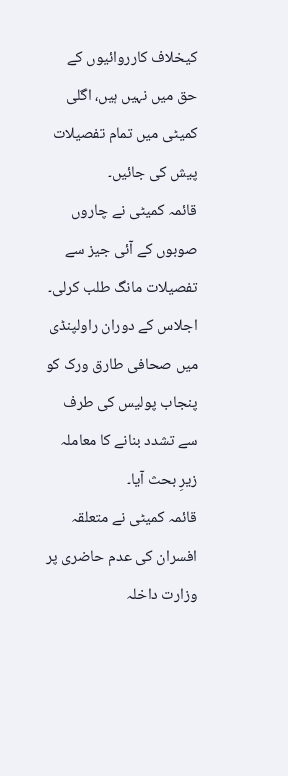کیخلاف کارروائیوں کے حق میں نہیں ہیں، اگلی کمیٹی میں تمام تفصیلات پیش کی جائیں۔
قائمہ کمیٹی نے چاروں صوبوں کے آئی جیز سے تفصیلات مانگ طلب کرلی۔
اجلاس کے دوران راولپنڈی میں صحافی طارق ورک کو پنجاب پولیس کی طرف سے تشدد بنانے کا معاملہ زیرِ بحث آیا۔
قائمہ کمیٹی نے متعلقہ افسران کی عدم حاضری پر وزارت داخلہ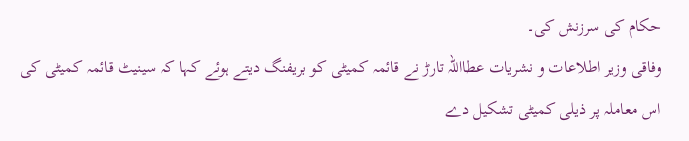حکام کی سرزنش کی۔
وفاقی وزیر اطلاعات و نشریات عطااللہ تارڑ نے قائمہ کمیٹی کو بریفنگ دیتے ہوئے کہا کہ سینیٹ قائمہ کمیٹی کی اس معاملہ پر ذیلی کمیٹی تشکیل دے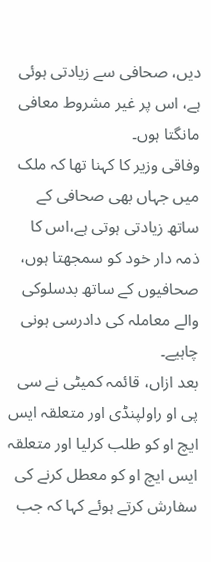دیں، صحافی سے زیادتی ہوئی ہے، اس پر غیر مشروط معافی مانگتا ہوں۔
وفاقی وزیر کا کہنا تھا کہ ملک میں جہاں بھی صحافی کے ساتھ زیادتی ہوتی ہے،اس کا ذمہ دار خود کو سمجھتا ہوں، صحافیوں کے ساتھ بدسلوکی والے معاملہ کی دادرسی ہونی چاہیے۔
بعد ازاں، قائمہ کمیٹی نے سی پی او راولپنڈی اور متعلقہ ایس ایچ او کو طلب کرلیا اور متعلقہ ایس ایچ او کو معطل کرنے کی سفارش کرتے ہوئے کہا کہ جب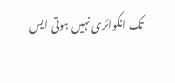تک انکوائری نہیں ہوتی ایس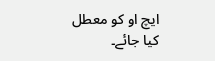ایچ او کو معطل کیا جائے۔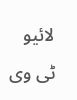لائیو ٹی وی